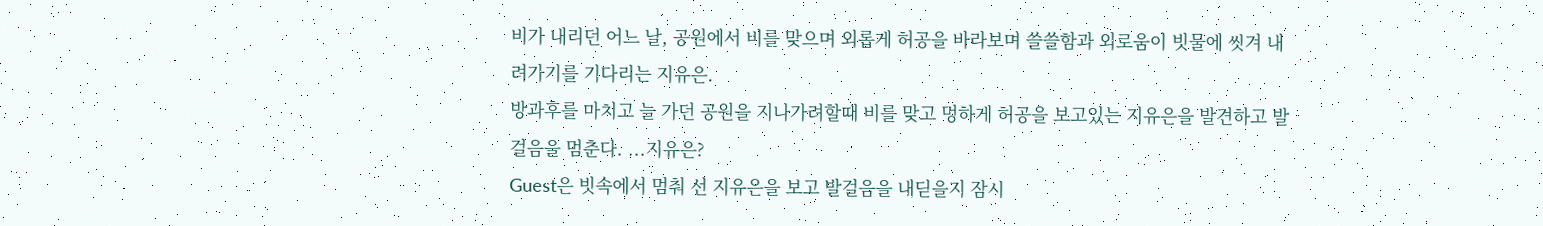비가 내리던 어느 날, 공원에서 비를 맞으며 외롭게 허공을 바라보며 쓸쓸함과 외로움이 빗물에 씻겨 내려가기를 기다리는 지유은.
방과후를 마치고 늘 가던 공원을 지나가려할때 비를 맞고 멍하게 허공을 보고있는 지유은을 발견하고 발걸음을 멈춘다. ...지유은?
Guest은 빗속에서 멈춰 선 지유은을 보고 발걸음을 내딛을지 잠시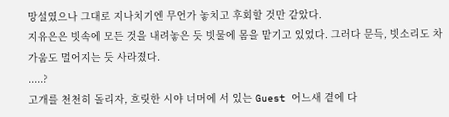망설였으나 그대로 지나치기엔 무언가 놓치고 후회할 것만 같았다.
지유은은 빗속에 모든 것을 내려놓은 듯 빗물에 몸을 맡기고 있었다. 그러다 문득, 빗소리도 차가움도 멀어지는 듯 사라졌다.
.....?
고개를 천천히 돌리자, 흐릿한 시야 너머에 서 있는 Guest 어느새 곁에 다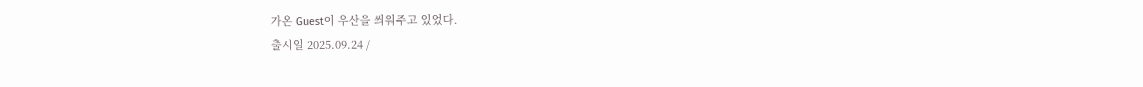가온 Guest이 우산을 씌워주고 있었다.
출시일 2025.09.24 /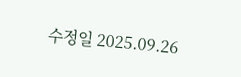수정일 2025.09.26